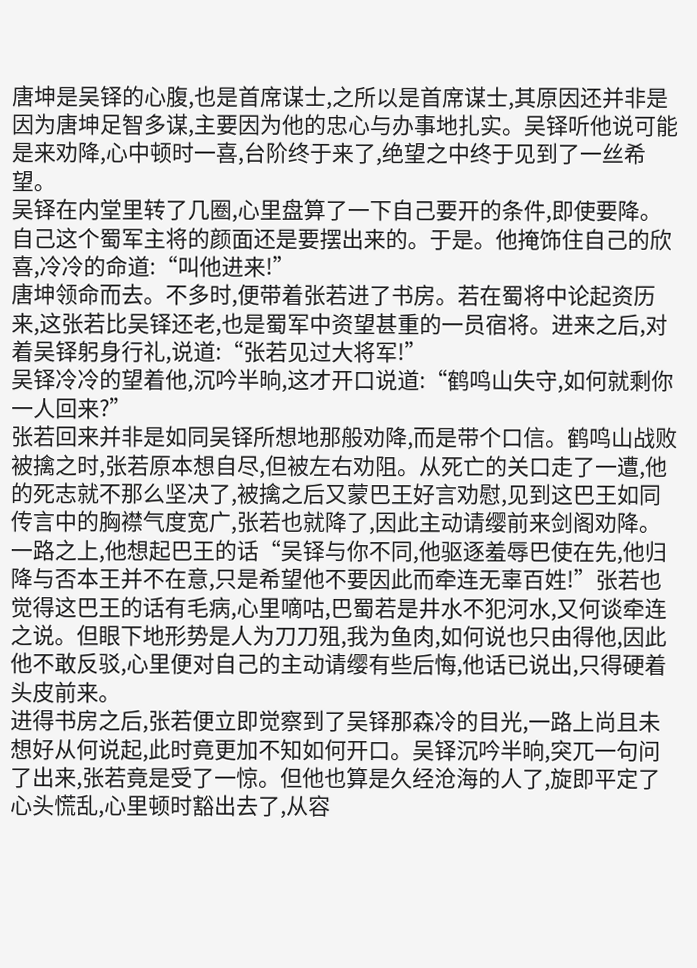唐坤是吴铎的心腹,也是首席谋士,之所以是首席谋士,其原因还并非是因为唐坤足智多谋,主要因为他的忠心与办事地扎实。吴铎听他说可能是来劝降,心中顿时一喜,台阶终于来了,绝望之中终于见到了一丝希望。
吴铎在内堂里转了几圈,心里盘算了一下自己要开的条件,即使要降。自己这个蜀军主将的颜面还是要摆出来的。于是。他掩饰住自己的欣喜,冷冷的命道:“叫他进来!”
唐坤领命而去。不多时,便带着张若进了书房。若在蜀将中论起资历来,这张若比吴铎还老,也是蜀军中资望甚重的一员宿将。进来之后,对着吴铎躬身行礼,说道:“张若见过大将军!”
吴铎冷冷的望着他,沉吟半晌,这才开口说道:“鹤鸣山失守,如何就剩你一人回来?”
张若回来并非是如同吴铎所想地那般劝降,而是带个口信。鹤鸣山战败被擒之时,张若原本想自尽,但被左右劝阻。从死亡的关口走了一遭,他的死志就不那么坚决了,被擒之后又蒙巴王好言劝慰,见到这巴王如同传言中的胸襟气度宽广,张若也就降了,因此主动请缨前来剑阁劝降。
一路之上,他想起巴王的话“吴铎与你不同,他驱逐羞辱巴使在先,他归降与否本王并不在意,只是希望他不要因此而牵连无辜百姓!”张若也觉得这巴王的话有毛病,心里嘀咕,巴蜀若是井水不犯河水,又何谈牵连之说。但眼下地形势是人为刀刀殂,我为鱼肉,如何说也只由得他,因此他不敢反驳,心里便对自己的主动请缨有些后悔,他话已说出,只得硬着头皮前来。
进得书房之后,张若便立即觉察到了吴铎那森冷的目光,一路上尚且未想好从何说起,此时竟更加不知如何开口。吴铎沉吟半晌,突兀一句问了出来,张若竟是受了一惊。但他也算是久经沧海的人了,旋即平定了心头慌乱,心里顿时豁出去了,从容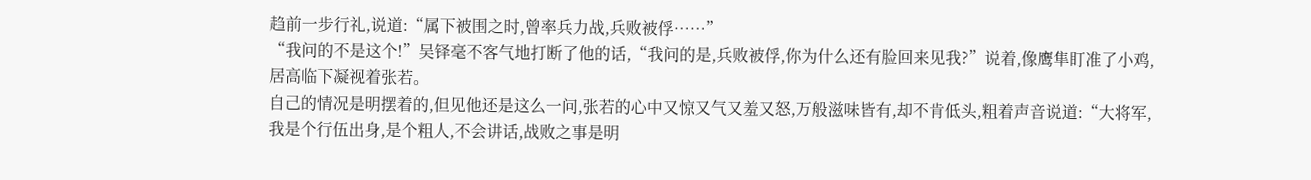趋前一步行礼,说道:“属下被围之时,曾率兵力战,兵败被俘……”
“我问的不是这个!”吴铎毫不客气地打断了他的话,“我问的是,兵败被俘,你为什么还有脸回来见我?”说着,像鹰隼盯准了小鸡,居高临下凝视着张若。
自己的情况是明摆着的,但见他还是这么一问,张若的心中又惊又气又羞又怒,万般滋味皆有,却不肯低头,粗着声音说道:“大将军,我是个行伍出身,是个粗人,不会讲话,战败之事是明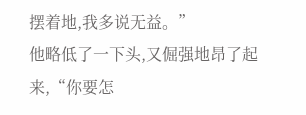摆着地,我多说无益。”
他略低了一下头,又倔强地昂了起来,“你要怎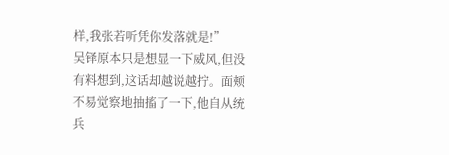样,我张若听凭你发落就是!”
吴铎原本只是想显一下威风,但没有料想到,这话却越说越拧。面颊不易觉察地抽搐了一下,他自从统兵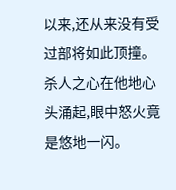以来,还从来没有受过部将如此顶撞。
杀人之心在他地心头涌起,眼中怒火竟是悠地一闪。